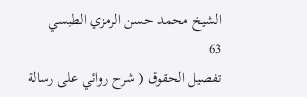الشيخ محمد حسن الرمزي الطبسي
63
تفصيل الحقوق ( شرح روائي على رسالة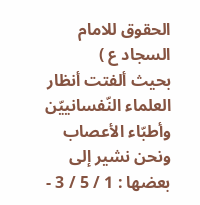الحقوق للامام السجاد ع )
بحيث ألفتت أنظار العلماء النّفسانييّن وأطبّاء الأعصاب ونحن نشير إلى بعضها : 1 / 5 / 3 -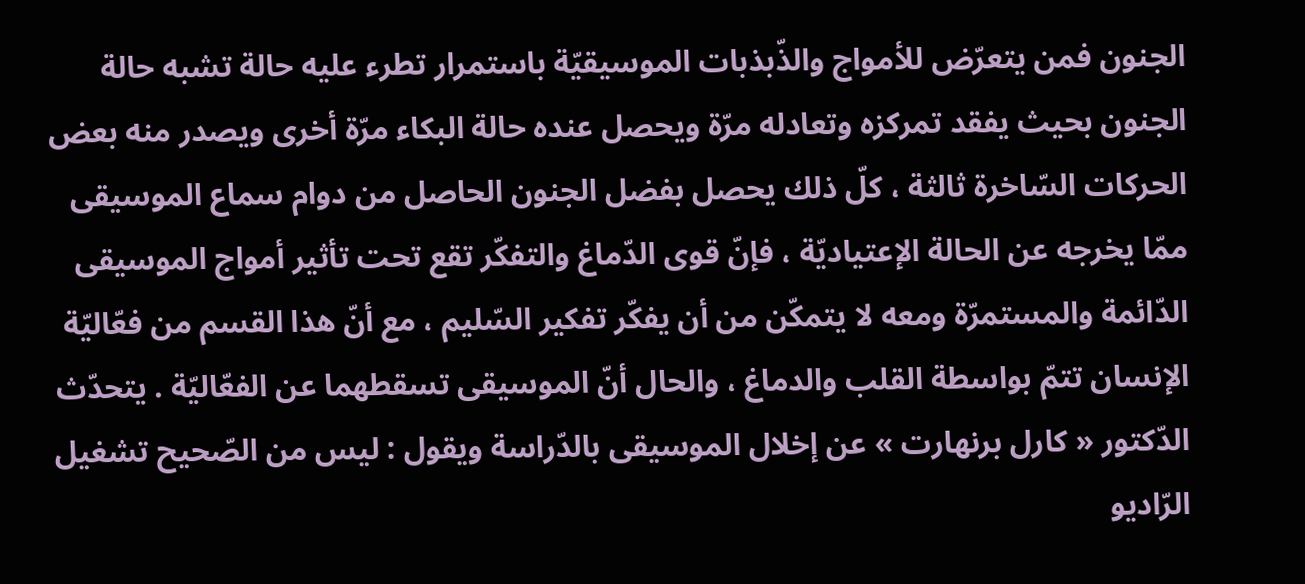الجنون فمن يتعرّض للأمواج والذّبذبات الموسيقيّة باستمرار تطرء عليه حالة تشبه حالة الجنون بحيث يفقد تمركزه وتعادله مرّة ويحصل عنده حالة البكاء مرّة أخرى ويصدر منه بعض الحركات السّاخرة ثالثة ، كلّ ذلك يحصل بفضل الجنون الحاصل من دوام سماع الموسيقى ممّا يخرجه عن الحالة الإعتياديّة ، فإنّ قوى الدّماغ والتفكّر تقع تحت تأثير أمواج الموسيقى الدّائمة والمستمرّة ومعه لا يتمكّن من أن يفكّر تفكير السّليم ، مع أنّ هذا القسم من فعّاليّة الإنسان تتمّ بواسطة القلب والدماغ ، والحال أنّ الموسيقى تسقطهما عن الفعّاليّة . يتحدّث الدّكتور « كارل برنهارت » عن إخلال الموسيقى بالدّراسة ويقول : ليس من الصّحيح تشغيل الرّاديو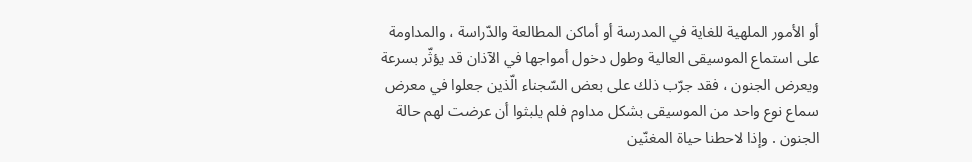أو الأمور الملهية للغاية في المدرسة أو أماكن المطالعة والدّراسة ، والمداومة على استماع الموسيقى العالية وطول دخول أمواجها في الآذان قد يؤثّر بسرعة ويعرض الجنون ، فقد جرّب ذلك على بعض السّجناء الّذين جعلوا في معرض سماع نوع واحد من الموسيقى بشكل مداوم فلم يلبثوا أن عرضت لهم حالة الجنون . وإذا لاحطنا حياة المغنّين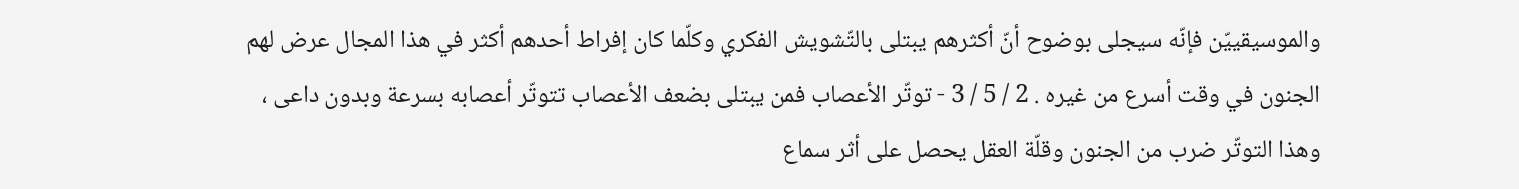والموسيقييّن فإنّه سيجلى بوضوح أنّ أكثرهم يبتلى بالتّشويش الفكري وكلّما كان إفراط أحدهم أكثر في هذا المجال عرض لهم الجنون في وقت أسرع من غيره . 2 / 5 / 3 - توتّر الأعصاب فمن يبتلى بضعف الأعصاب تتوتّر أعصابه بسرعة وبدون داعى ، وهذا التوتّر ضرب من الجنون وقلّة العقل يحصل على أثر سماع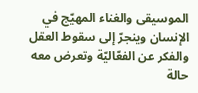الموسيقى والغناء المهيّج في الإنسان وينجرّ إلى سقوط العقل والفكر عن الفعّاليّة وتعرض معه حالة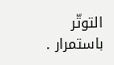التوتّر باستمرار .